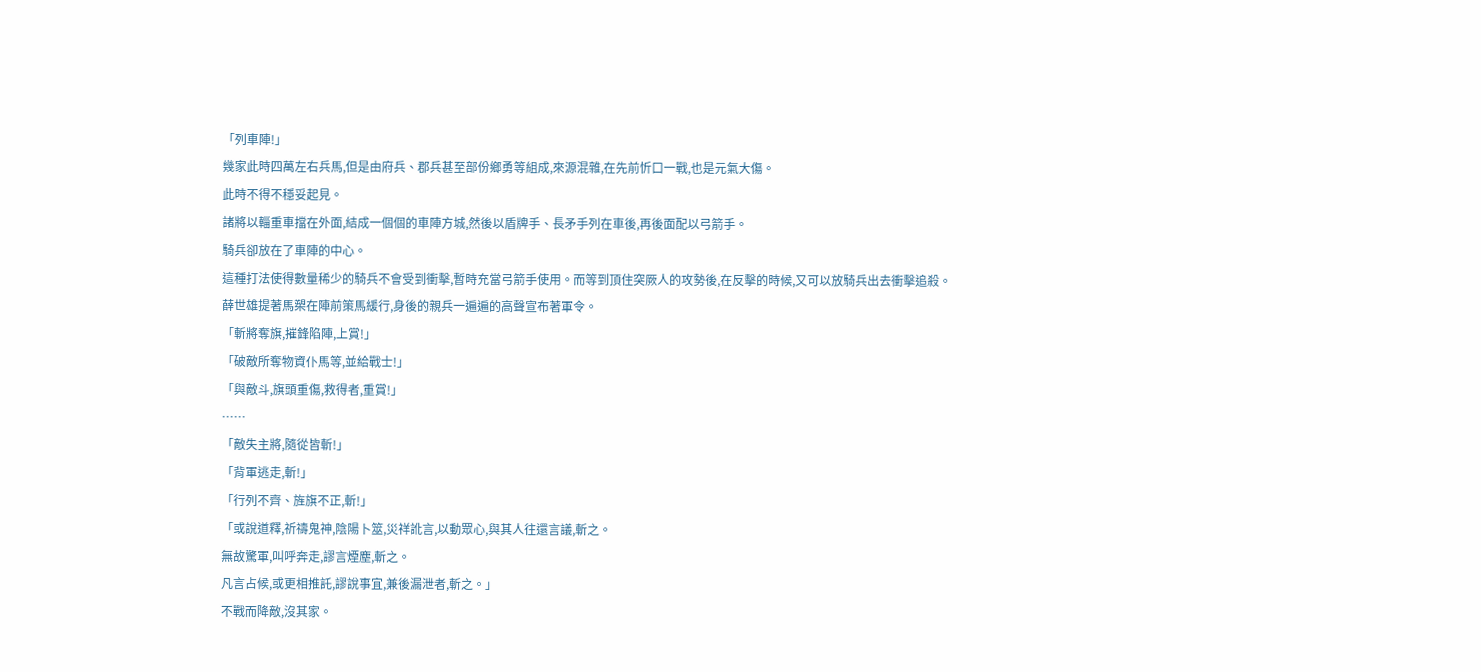「列車陣!」
幾家此時四萬左右兵馬,但是由府兵、郡兵甚至部份鄉勇等組成,來源混雜,在先前忻口一戰,也是元氣大傷。
此時不得不穩妥起見。
諸將以輜重車擋在外面,結成一個個的車陣方城,然後以盾牌手、長矛手列在車後,再後面配以弓箭手。
騎兵卻放在了車陣的中心。
這種打法使得數量稀少的騎兵不會受到衝擊,暫時充當弓箭手使用。而等到頂住突厥人的攻勢後,在反擊的時候,又可以放騎兵出去衝擊追殺。
薛世雄提著馬槊在陣前策馬緩行,身後的親兵一遍遍的高聲宣布著軍令。
「斬將奪旗,摧鋒陷陣,上賞!」
「破敵所奪物資仆馬等,並給戰士!」
「與敵斗,旗頭重傷,救得者,重賞!」
……
「敵失主將,隨從皆斬!」
「背軍逃走,斬!」
「行列不齊、旌旗不正,斬!」
「或說道釋,祈禱鬼神,陰陽卜筮,災祥訛言,以動眾心,與其人往還言議,斬之。
無故驚軍,叫呼奔走,謬言煙塵,斬之。
凡言占候,或更相推託,謬說事宜,兼後漏泄者,斬之。」
不戰而降敵,沒其家。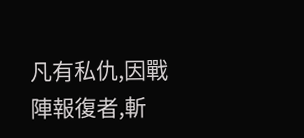凡有私仇,因戰陣報復者,斬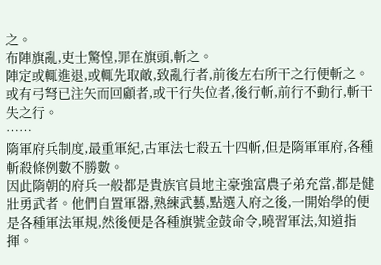之。
布陣旗亂,吏士驚惶,罪在旗頭,斬之。
陣定或輒進退,或輒先取敵,致亂行者,前後左右所干之行便斬之。
或有弓弩已注矢而回顧者,或干行失位者,後行斬,前行不動行,斬干失之行。
……
隋軍府兵制度,最重軍紀,古軍法七殺五十四斬,但是隋軍軍府,各種斬殺條例數不勝數。
因此隋朝的府兵一般都是貴族官員地主豪強富農子弟充當,都是健壯勇武者。他們自置軍器,熟練武藝,點選入府之後,一開始學的便是各種軍法軍規,然後便是各種旗號金鼓命令,曉習軍法,知道指揮。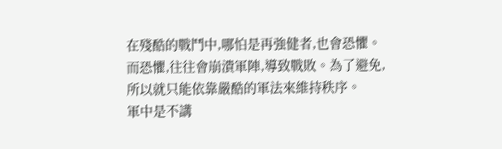在殘酷的戰鬥中,哪怕是再強健者,也會恐懼。
而恐懼,往往會崩潰軍陣,導致戰敗。為了避免,所以就只能依靠嚴酷的軍法來維持秩序。
軍中是不講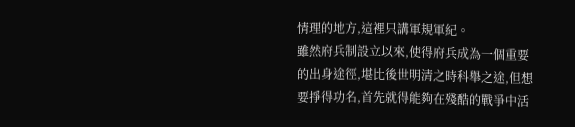情理的地方,這裡只講軍規軍紀。
雖然府兵制設立以來,使得府兵成為一個重要的出身途徑,堪比後世明清之時科舉之途,但想要掙得功名,首先就得能夠在殘酷的戰爭中活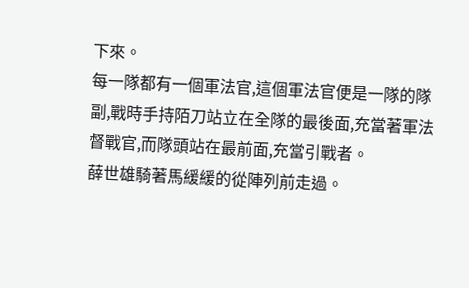下來。
每一隊都有一個軍法官,這個軍法官便是一隊的隊副,戰時手持陌刀站立在全隊的最後面,充當著軍法督戰官,而隊頭站在最前面,充當引戰者。
薛世雄騎著馬緩緩的從陣列前走過。